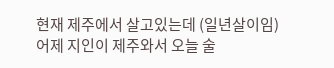현재 제주에서 살고있는데 (일년살이임)
어제 지인이 제주와서 오늘 술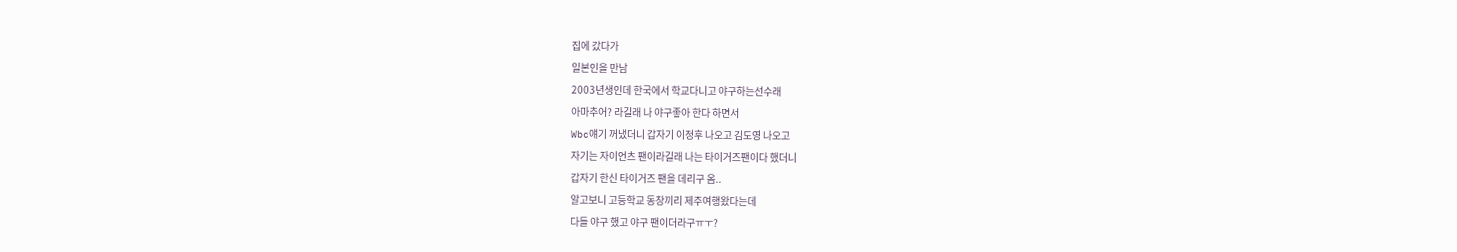집에 갔다가
일본인을 만남
2003년생인데 한국에서 학교다니고 야구하는선수래
아마추어? 라길래 나 야구좋아 한다 하면서
Wbc얘기 꺼냈더니 갑자기 이정후 나오고 김도영 나오고
자기는 자이언츠 팬이라길래 나는 타이거즈팬이다 했더니
갑자기 한신 타이거즈 팬을 데리구 옴..
알고보니 고등학교 동창끼리 제주여행왔다는데
다들 야구 했고 야구 팬이더라구ㅠㅜ?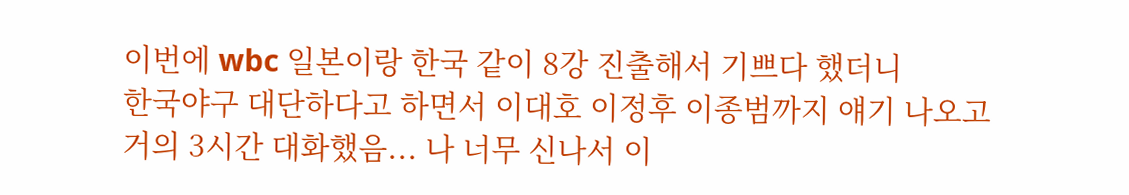이번에 wbc 일본이랑 한국 같이 8강 진출해서 기쁘다 했더니
한국야구 대단하다고 하면서 이대호 이정후 이종범까지 얘기 나오고
거의 3시간 대화했음... 나 너무 신나서 이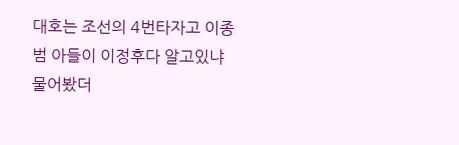대호는 조선의 4번타자고 이종범 아들이 이정후다 알고있냐 물어봤더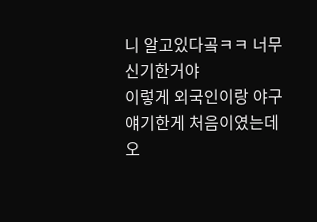니 알고있다곸ㅋㅋ 너무 신기한거야
이렇게 외국인이랑 야구 얘기한게 처음이였는데
오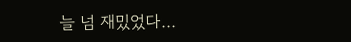늘 넘 재밌었다...